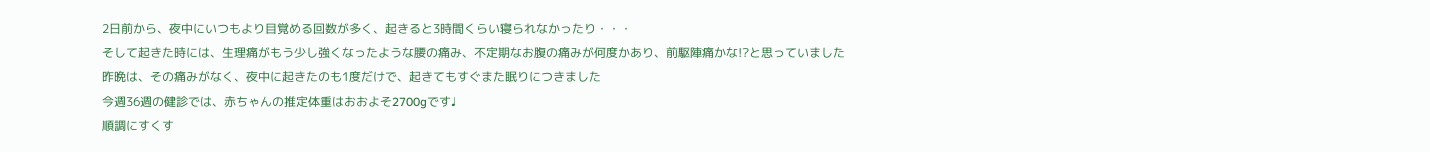2日前から、夜中にいつもより目覚める回数が多く、起きると3時間くらい寝られなかったり・・・
そして起きた時には、生理痛がもう少し強くなったような腰の痛み、不定期なお腹の痛みが何度かあり、前駆陣痛かな!?と思っていました
昨晩は、その痛みがなく、夜中に起きたのも1度だけで、起きてもすぐまた眠りにつきました
今週36週の健診では、赤ちゃんの推定体重はおおよそ2700gです♩
順調にすくす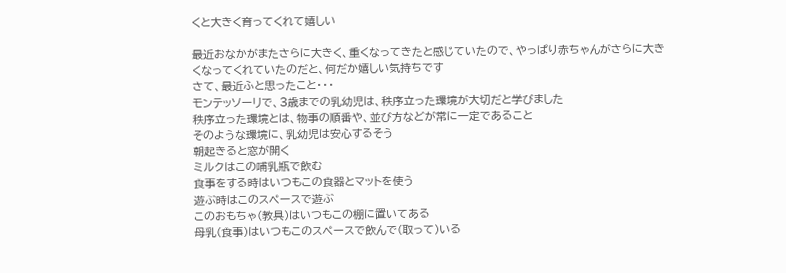くと大きく育ってくれて嬉しい

最近おなかがまたさらに大きく、重くなってきたと感じていたので、やっぱり赤ちゃんがさらに大きくなってくれていたのだと、何だか嬉しい気持ちです
さて、最近ふと思ったこと・・・
モンテッソーリで、3歳までの乳幼児は、秩序立った環境が大切だと学びました
秩序立った環境とは、物事の順番や、並び方などが常に一定であること
そのような環境に、乳幼児は安心するそう
朝起きると窓が開く
ミルクはこの哺乳瓶で飲む
食事をする時はいつもこの食器とマットを使う
遊ぶ時はこのスペースで遊ぶ
このおもちゃ(教具)はいつもこの棚に置いてある
母乳(食事)はいつもこのスペースで飲んで(取って)いる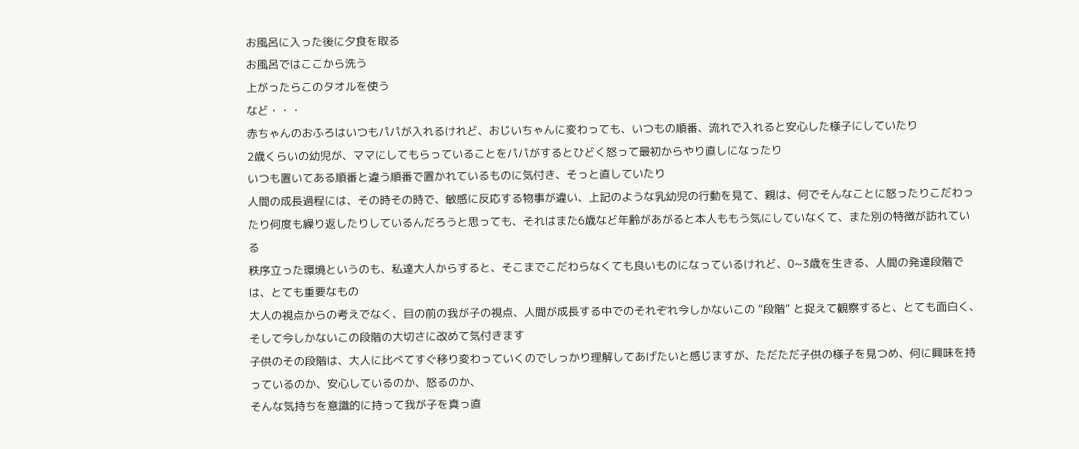お風呂に入った後に夕食を取る
お風呂ではここから洗う
上がったらこのタオルを使う
など・・・
赤ちゃんのおふろはいつもパパが入れるけれど、おじいちゃんに変わっても、いつもの順番、流れで入れると安心した様子にしていたり
2歳くらいの幼児が、ママにしてもらっていることをパパがするとひどく怒って最初からやり直しになったり
いつも置いてある順番と違う順番で置かれているものに気付き、そっと直していたり
人間の成長過程には、その時その時で、敏感に反応する物事が違い、上記のような乳幼児の行動を見て、親は、何でそんなことに怒ったりこだわったり何度も繰り返したりしているんだろうと思っても、それはまた6歳など年齢があがると本人ももう気にしていなくて、また別の特徴が訪れている
秩序立った環境というのも、私達大人からすると、そこまでこだわらなくても良いものになっているけれど、0~3歳を生きる、人間の発達段階では、とても重要なもの
大人の視点からの考えでなく、目の前の我が子の視点、人間が成長する中でのそれぞれ今しかないこの “段階” と捉えて観察すると、とても面白く、そして今しかないこの段階の大切さに改めて気付きます
子供のその段階は、大人に比べてすぐ移り変わっていくのでしっかり理解してあげたいと感じますが、ただただ子供の様子を見つめ、何に興味を持っているのか、安心しているのか、怒るのか、
そんな気持ちを意識的に持って我が子を真っ直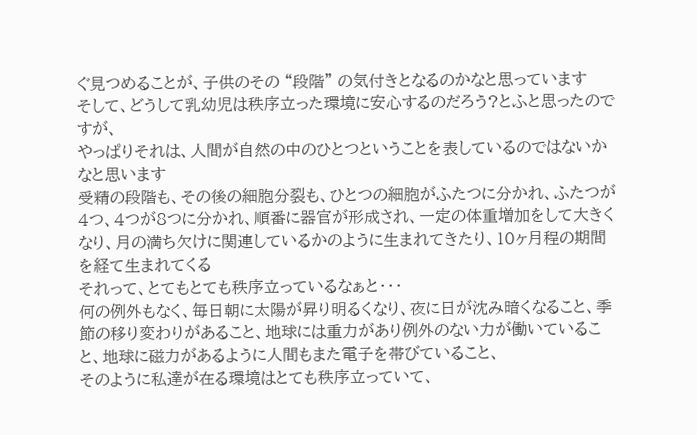ぐ見つめることが、子供のその “段階” の気付きとなるのかなと思っています
そして、どうして乳幼児は秩序立った環境に安心するのだろう?とふと思ったのですが、
やっぱりそれは、人間が自然の中のひとつということを表しているのではないかなと思います
受精の段階も、その後の細胞分裂も、ひとつの細胞がふたつに分かれ、ふたつが4つ、4つが8つに分かれ、順番に器官が形成され、一定の体重増加をして大きくなり、月の満ち欠けに関連しているかのように生まれてきたり、10ヶ月程の期間を経て生まれてくる
それって、とてもとても秩序立っているなぁと・・・
何の例外もなく、毎日朝に太陽が昇り明るくなり、夜に日が沈み暗くなること、季節の移り変わりがあること、地球には重力があり例外のない力が働いていること、地球に磁力があるように人間もまた電子を帯びていること、
そのように私達が在る環境はとても秩序立っていて、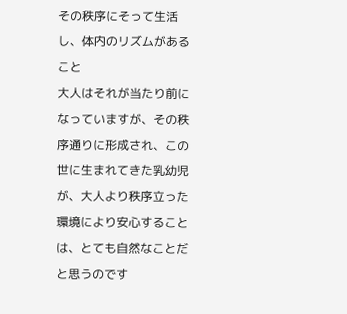その秩序にそって生活し、体内のリズムがあること
大人はそれが当たり前になっていますが、その秩序通りに形成され、この世に生まれてきた乳幼児が、大人より秩序立った環境により安心することは、とても自然なことだと思うのです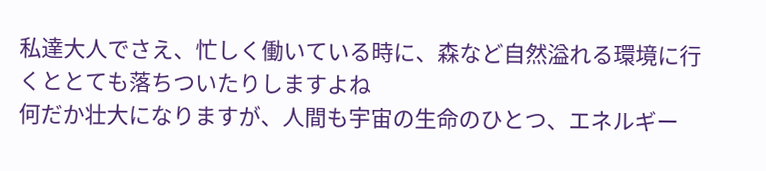私達大人でさえ、忙しく働いている時に、森など自然溢れる環境に行くととても落ちついたりしますよね
何だか壮大になりますが、人間も宇宙の生命のひとつ、エネルギー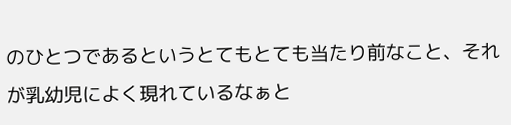のひとつであるというとてもとても当たり前なこと、それが乳幼児によく現れているなぁと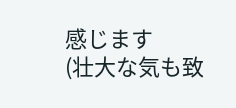感じます
(壮大な気も致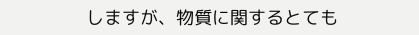しますが、物質に関するとても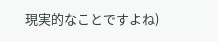現実的なことですよね)